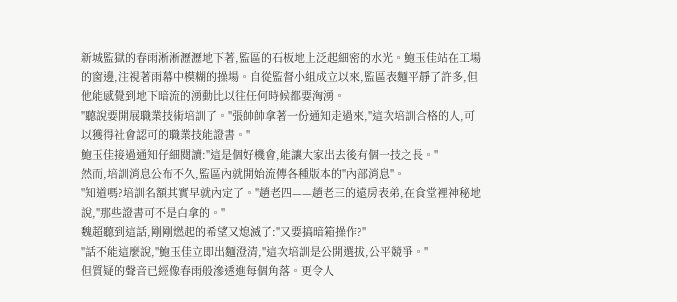新城監獄的春雨淅淅瀝瀝地下著,監區的石板地上泛起細密的水光。鮑玉佳站在工場的窗邊,注視著雨幕中模糊的操場。自從監督小組成立以來,監區表麵平靜了許多,但他能感覺到地下暗流的湧動比以往任何時候都要洶湧。
"聽說要開展職業技術培訓了。"張帥帥拿著一份通知走過來,"這次培訓合格的人,可以獲得社會認可的職業技能證書。"
鮑玉佳接過通知仔細閱讀:"這是個好機會,能讓大家出去後有個一技之長。"
然而,培訓消息公布不久,監區內就開始流傳各種版本的"內部消息"。
"知道嗎?培訓名額其實早就內定了。"趙老四——趙老三的遠房表弟,在食堂裡神秘地說,"那些證書可不是白拿的。"
魏超聽到這話,剛剛燃起的希望又熄滅了:"又要搞暗箱操作?"
"話不能這麼說,"鮑玉佳立即出麵澄清,"這次培訓是公開選拔,公平競爭。"
但質疑的聲音已經像春雨般滲透進每個角落。更令人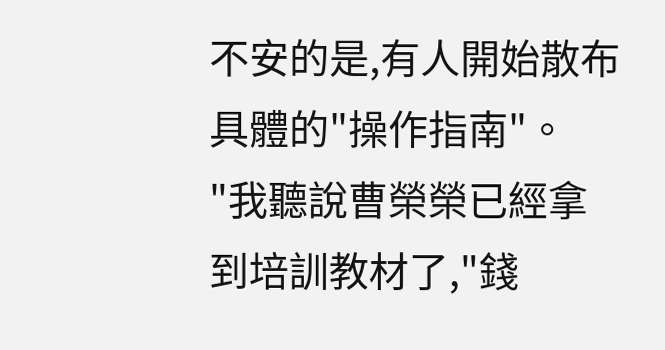不安的是,有人開始散布具體的"操作指南"。
"我聽說曹榮榮已經拿到培訓教材了,"錢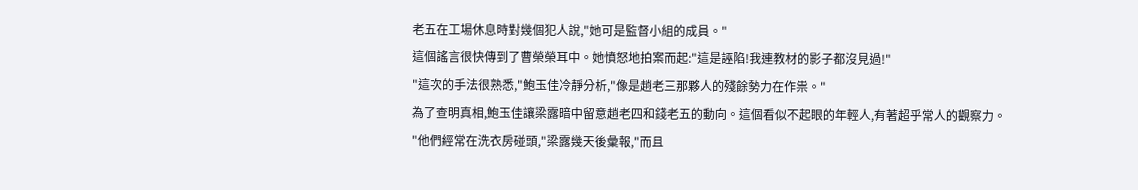老五在工場休息時對幾個犯人說,"她可是監督小組的成員。"
這個謠言很快傳到了曹榮榮耳中。她憤怒地拍案而起:"這是誣陷!我連教材的影子都沒見過!"
"這次的手法很熟悉,"鮑玉佳冷靜分析,"像是趙老三那夥人的殘餘勢力在作祟。"
為了查明真相,鮑玉佳讓梁露暗中留意趙老四和錢老五的動向。這個看似不起眼的年輕人,有著超乎常人的觀察力。
"他們經常在洗衣房碰頭,"梁露幾天後彙報,"而且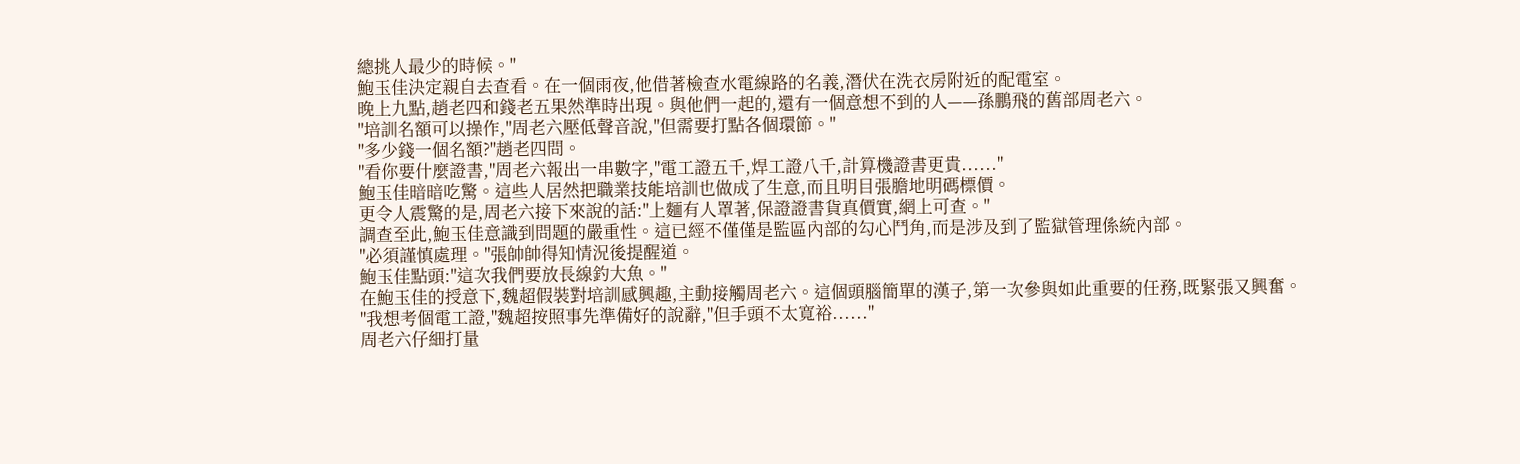總挑人最少的時候。"
鮑玉佳決定親自去查看。在一個雨夜,他借著檢查水電線路的名義,潛伏在洗衣房附近的配電室。
晚上九點,趙老四和錢老五果然準時出現。與他們一起的,還有一個意想不到的人——孫鵬飛的舊部周老六。
"培訓名額可以操作,"周老六壓低聲音說,"但需要打點各個環節。"
"多少錢一個名額?"趙老四問。
"看你要什麼證書,"周老六報出一串數字,"電工證五千,焊工證八千,計算機證書更貴......"
鮑玉佳暗暗吃驚。這些人居然把職業技能培訓也做成了生意,而且明目張膽地明碼標價。
更令人震驚的是,周老六接下來說的話:"上麵有人罩著,保證證書貨真價實,網上可查。"
調查至此,鮑玉佳意識到問題的嚴重性。這已經不僅僅是監區內部的勾心鬥角,而是涉及到了監獄管理係統內部。
"必須謹慎處理。"張帥帥得知情況後提醒道。
鮑玉佳點頭:"這次我們要放長線釣大魚。"
在鮑玉佳的授意下,魏超假裝對培訓感興趣,主動接觸周老六。這個頭腦簡單的漢子,第一次參與如此重要的任務,既緊張又興奮。
"我想考個電工證,"魏超按照事先準備好的說辭,"但手頭不太寬裕......"
周老六仔細打量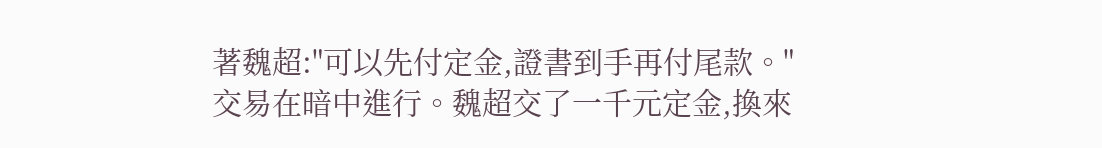著魏超:"可以先付定金,證書到手再付尾款。"
交易在暗中進行。魏超交了一千元定金,換來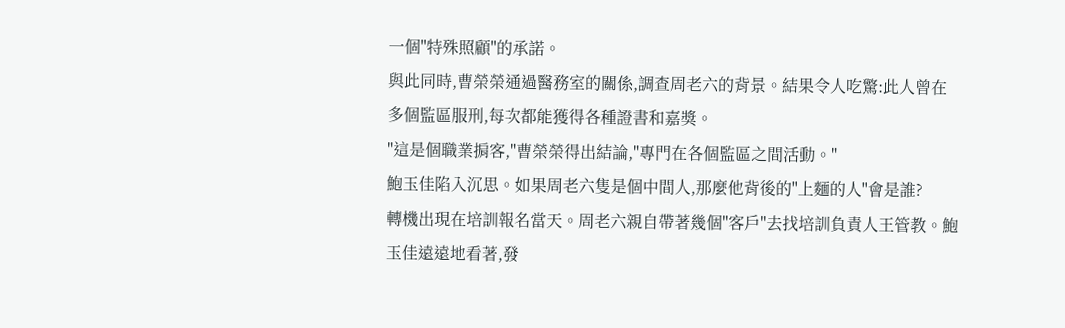一個"特殊照顧"的承諾。
與此同時,曹榮榮通過醫務室的關係,調查周老六的背景。結果令人吃驚:此人曾在多個監區服刑,每次都能獲得各種證書和嘉獎。
"這是個職業掮客,"曹榮榮得出結論,"專門在各個監區之間活動。"
鮑玉佳陷入沉思。如果周老六隻是個中間人,那麼他背後的"上麵的人"會是誰?
轉機出現在培訓報名當天。周老六親自帶著幾個"客戶"去找培訓負責人王管教。鮑玉佳遠遠地看著,發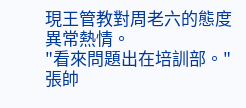現王管教對周老六的態度異常熱情。
"看來問題出在培訓部。"張帥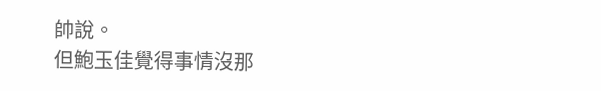帥說。
但鮑玉佳覺得事情沒那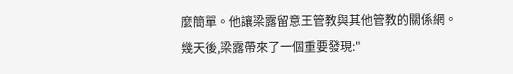麼簡單。他讓梁露留意王管教與其他管教的關係網。
幾天後,梁露帶來了一個重要發現:"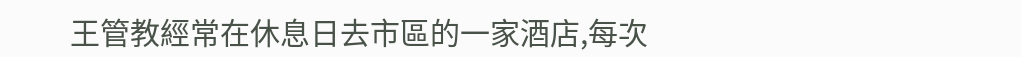王管教經常在休息日去市區的一家酒店,每次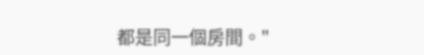都是同一個房間。"